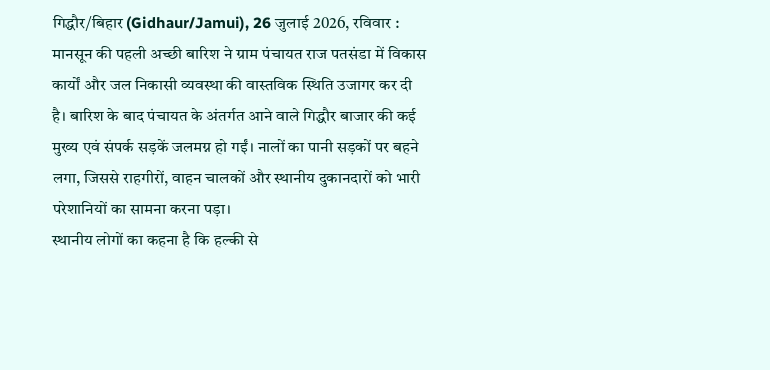गिद्धौर/बिहार (Gidhaur/Jamui), 26 जुलाई 2026, रविवार : मानसून की पहली अच्छी बारिश ने ग्राम पंचायत राज पतसंडा में विकास कार्यों और जल निकासी व्यवस्था की वास्तविक स्थिति उजागर कर दी है। बारिश के बाद पंचायत के अंतर्गत आने वाले गिद्धौर बाजार की कई मुख्य एवं संपर्क सड़कें जलमग्न हो गईं। नालों का पानी सड़कों पर बहने लगा, जिससे राहगीरों, वाहन चालकों और स्थानीय दुकानदारों को भारी परेशानियों का सामना करना पड़ा।
स्थानीय लोगों का कहना है कि हल्की से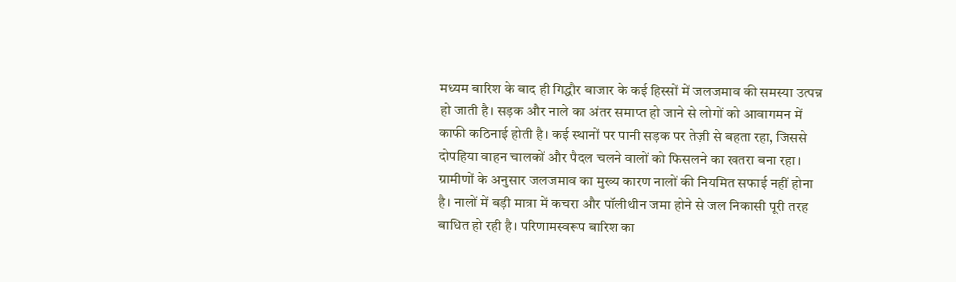मध्यम बारिश के बाद ही गिद्धौर बाजार के कई हिस्सों में जलजमाव की समस्या उत्पन्न हो जाती है। सड़क और नाले का अंतर समाप्त हो जाने से लोगों को आवागमन में काफी कठिनाई होती है। कई स्थानों पर पानी सड़क पर तेज़ी से बहता रहा, जिससे दोपहिया वाहन चालकों और पैदल चलने वालों को फिसलने का खतरा बना रहा।
ग्रामीणों के अनुसार जलजमाव का मुख्य कारण नालों की नियमित सफाई नहीं होना है। नालों में बड़ी मात्रा में कचरा और पॉलीथीन जमा होने से जल निकासी पूरी तरह बाधित हो रही है। परिणामस्वरूप बारिश का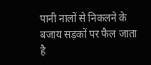पानी नालों से निकलने के बजाय सड़कों पर फैल जाता है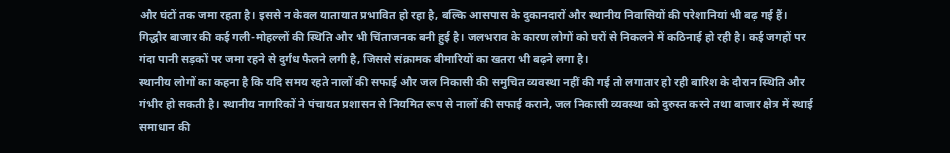और घंटों तक जमा रहता है। इससे न केवल यातायात प्रभावित हो रहा है, बल्कि आसपास के दुकानदारों और स्थानीय निवासियों की परेशानियां भी बढ़ गई हैं।
गिद्धौर बाजार की कई गली-मोहल्लों की स्थिति और भी चिंताजनक बनी हुई है। जलभराव के कारण लोगों को घरों से निकलने में कठिनाई हो रही है। कई जगहों पर गंदा पानी सड़कों पर जमा रहने से दुर्गंध फैलने लगी है, जिससे संक्रामक बीमारियों का खतरा भी बढ़ने लगा है।
स्थानीय लोगों का कहना है कि यदि समय रहते नालों की सफाई और जल निकासी की समुचित व्यवस्था नहीं की गई तो लगातार हो रही बारिश के दौरान स्थिति और गंभीर हो सकती है। स्थानीय नागरिकों ने पंचायत प्रशासन से नियमित रूप से नालों की सफाई कराने, जल निकासी व्यवस्था को दुरुस्त करने तथा बाजार क्षेत्र में स्थाई समाधान की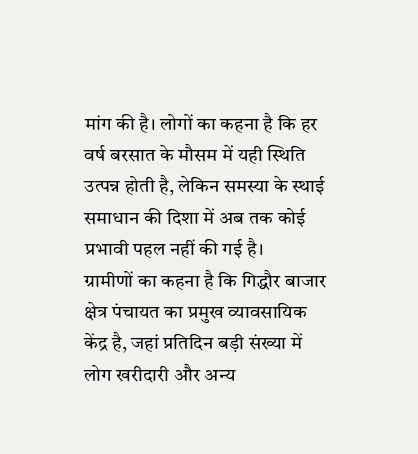मांग की है। लोगों का कहना है कि हर वर्ष बरसात के मौसम में यही स्थिति उत्पन्न होती है, लेकिन समस्या के स्थाई समाधान की दिशा में अब तक कोई प्रभावी पहल नहीं की गई है।
ग्रामीणों का कहना है कि गिद्धौर बाजार क्षेत्र पंचायत का प्रमुख व्यावसायिक केंद्र है, जहां प्रतिदिन बड़ी संख्या में लोग खरीदारी और अन्य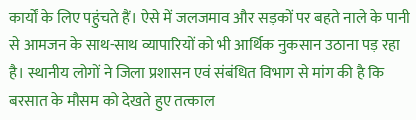कार्यों के लिए पहुंचते हैं। ऐसे में जलजमाव और सड़कों पर बहते नाले के पानी से आमजन के साथ-साथ व्यापारियों को भी आर्थिक नुकसान उठाना पड़ रहा है। स्थानीय लोगों ने जिला प्रशासन एवं संबंधित विभाग से मांग की है कि बरसात के मौसम को देखते हुए तत्काल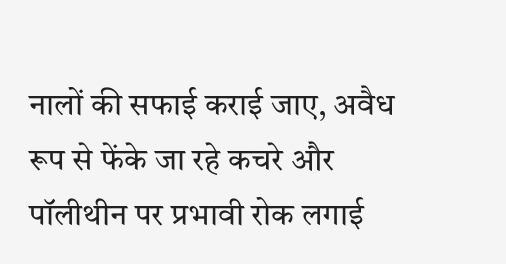नालों की सफाई कराई जाए, अवैध रूप से फेंके जा रहे कचरे और पॉलीथीन पर प्रभावी रोक लगाई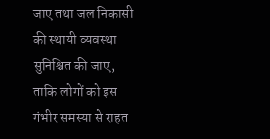जाए तथा जल निकासी की स्थायी व्यवस्था सुनिश्चित की जाए, ताकि लोगों को इस गंभीर समस्या से राहत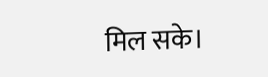मिल सके।